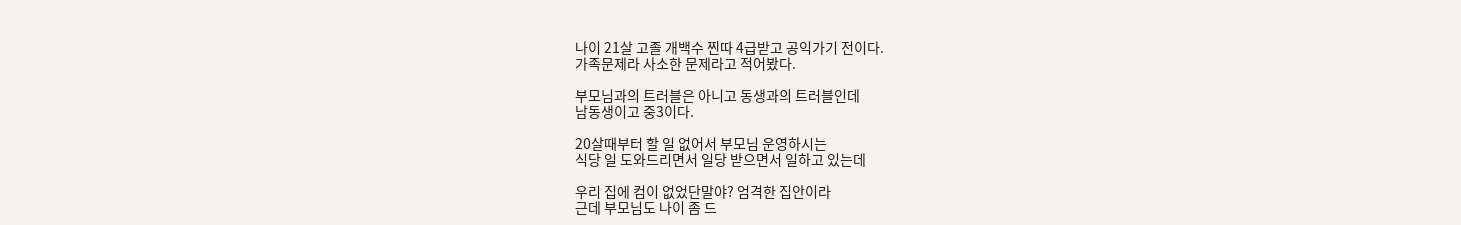나이 21살 고졸 개백수 찐따 4급받고 공익가기 전이다.
가족문제라 사소한 문제라고 적어봤다.

부모님과의 트러블은 아니고 동생과의 트러블인데
남동생이고 중3이다.

20살때부터 할 일 없어서 부모님 운영하시는
식당 일 도와드리면서 일당 받으면서 일하고 있는데

우리 집에 컴이 없었단말야? 엄격한 집안이라
근데 부모님도 나이 좀 드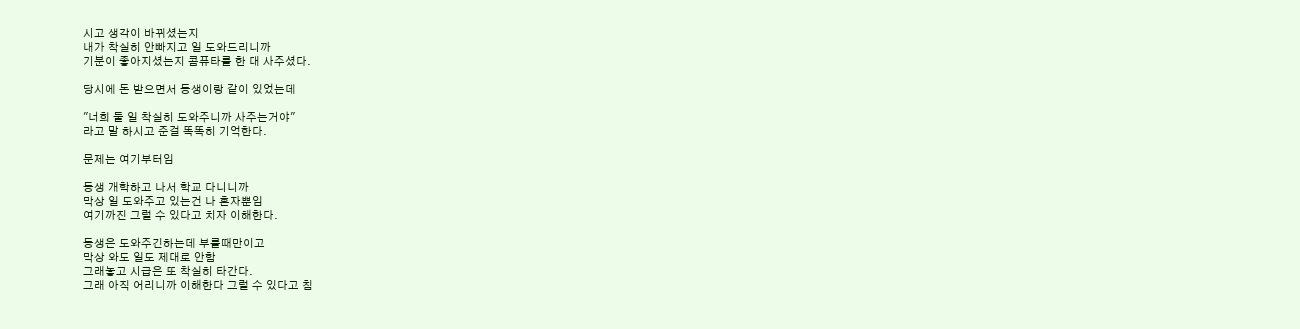시고 생각이 바뀌셨는지
내가 착실히 안빠지고 일 도와드리니까
기분이 좋아지셨는지 콤퓨타를 한 대 사주셨다.

당시에 돈 받으면서 동생이랑 같이 있었는데

"너희 둘 일 착실히 도와주니까 사주는거야"
라고 말 하시고 준걸 똑똑히 기억한다.

문제는 여기부터임

동생 개학하고 나서 학교 다니니까
막상 일 도와주고 있는건 나 혼자뿐임
여기까진 그럴 수 있다고 치자 이해한다.

동생은 도와주긴하는데 부를때만이고
막상 와도 일도 제대로 안함
그래놓고 시급은 또 착실히 타간다.
그래 아직 어리니까 이해한다 그럴 수 있다고 침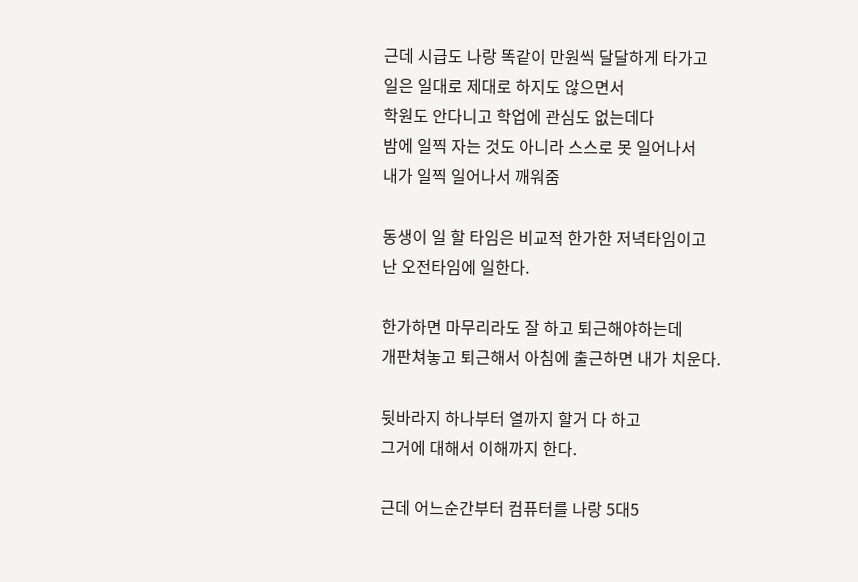근데 시급도 나랑 똑같이 만원씩 달달하게 타가고
일은 일대로 제대로 하지도 않으면서
학원도 안다니고 학업에 관심도 없는데다
밤에 일찍 자는 것도 아니라 스스로 못 일어나서
내가 일찍 일어나서 깨워줌

동생이 일 할 타임은 비교적 한가한 저녁타임이고
난 오전타임에 일한다.

한가하면 마무리라도 잘 하고 퇴근해야하는데
개판쳐놓고 퇴근해서 아침에 출근하면 내가 치운다.

뒷바라지 하나부터 열까지 할거 다 하고
그거에 대해서 이해까지 한다.

근데 어느순간부터 컴퓨터를 나랑 5대5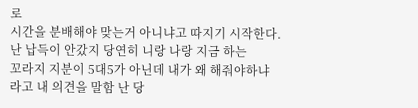로
시간을 분배해야 맞는거 아니냐고 따지기 시작한다.
난 납득이 안갔지 당연히 니랑 나랑 지금 하는
꼬라지 지분이 5대5가 아닌데 내가 왜 해줘야하냐
라고 내 의견을 말함 난 당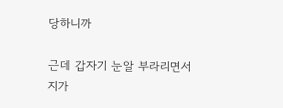당하니까

근데 갑자기 눈알 부라리면서
지가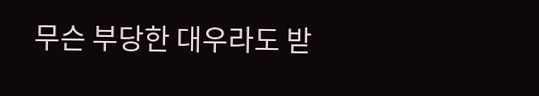무슨 부당한 대우라도 받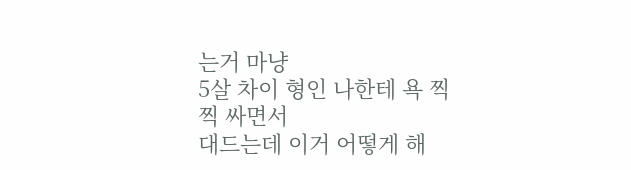는거 마냥
5살 차이 형인 나한테 욕 찍찍 싸면서
대드는데 이거 어떻게 해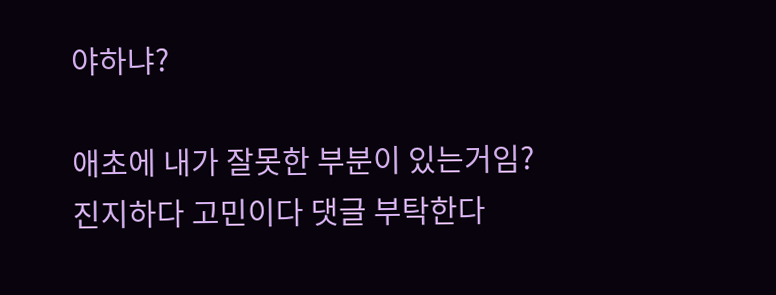야하냐?

애초에 내가 잘못한 부분이 있는거임?
진지하다 고민이다 댓글 부탁한다